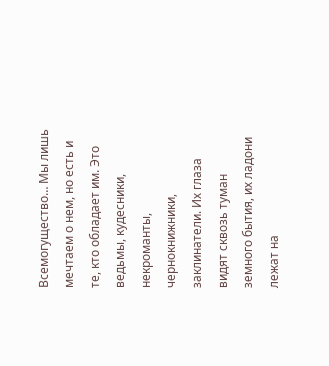Всемогущество… Мы лишь мечтаем о нем, но есть и те, кто обладает им. Это ведьмы, кудесники, некроманты, чернокнижники, заклинатели. Их глаза видят сквозь туман земного бытия, их ладони лежат на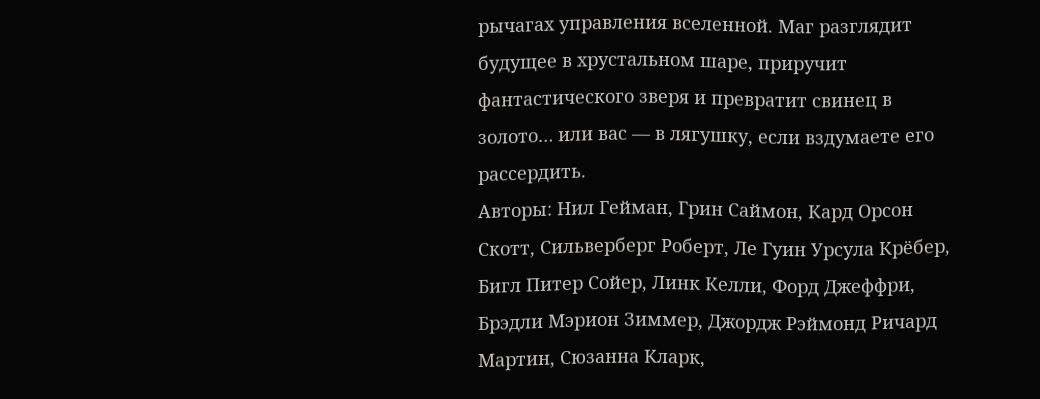рычагах управления вселенной. Маг разглядит будущее в хрустальном шаре, приручит фантастического зверя и превратит свинец в золото… или вас — в лягушку, если вздумаете его рассердить.
Авторы: Нил Гейман, Грин Саймон, Кард Орсон Скотт, Сильверберг Роберт, Ле Гуин Урсула Крёбер, Бигл Питер Сойер, Линк Келли, Форд Джеффри, Брэдли Мэрион Зиммер, Джордж Рэймонд Ричард Мартин, Сюзанна Кларк,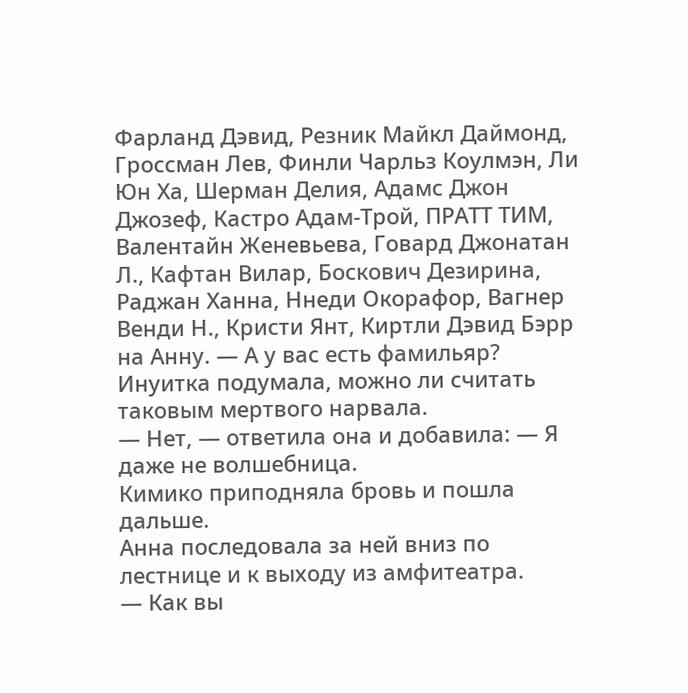Фарланд Дэвид, Резник Майкл Даймонд, Гроссман Лев, Финли Чарльз Коулмэн, Ли Юн Ха, Шерман Делия, Адамс Джон Джозеф, Кастро Адам-Трой, ПРАТТ ТИМ, Валентайн Женевьева, Говард Джонатан Л., Кафтан Вилар, Боскович Дезирина, Раджан Ханна, Ннеди Окорафор, Вагнер Венди Н., Кристи Янт, Киртли Дэвид Бэрр
на Анну. — А у вас есть фамильяр?
Инуитка подумала, можно ли считать таковым мертвого нарвала.
— Нет, — ответила она и добавила: — Я даже не волшебница.
Кимико приподняла бровь и пошла дальше.
Анна последовала за ней вниз по лестнице и к выходу из амфитеатра.
— Как вы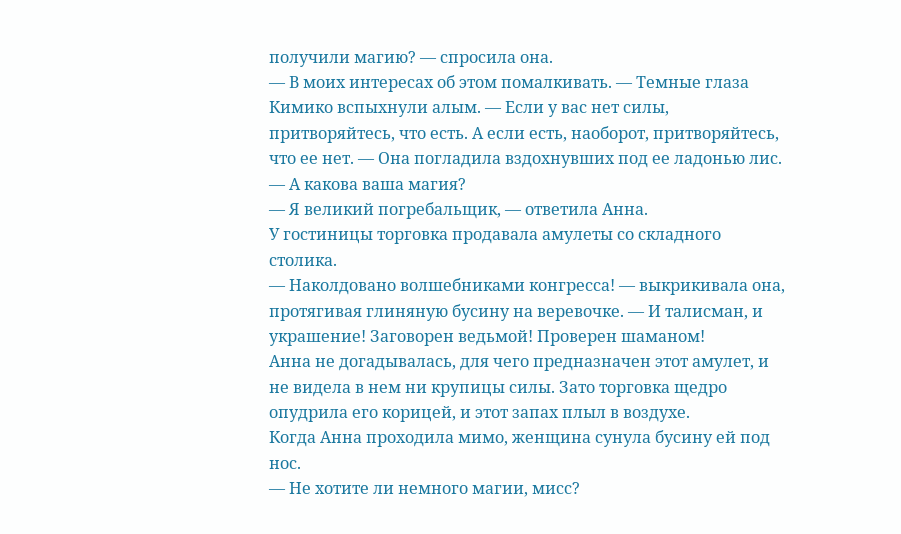получили магию? — спросила она.
— В моих интересах об этом помалкивать. — Темные глаза Кимико вспыхнули алым. — Если у вас нет силы, притворяйтесь, что есть. А если есть, наоборот, притворяйтесь, что ее нет. — Она погладила вздохнувших под ее ладонью лис. — А какова ваша магия?
— Я великий погребальщик, — ответила Анна.
У гостиницы торговка продавала амулеты со складного столика.
— Наколдовано волшебниками конгресса! — выкрикивала она, протягивая глиняную бусину на веревочке. — И талисман, и украшение! Заговорен ведьмой! Проверен шаманом!
Анна не догадывалась, для чего предназначен этот амулет, и не видела в нем ни крупицы силы. Зато торговка щедро опудрила его корицей, и этот запах плыл в воздухе.
Когда Анна проходила мимо, женщина сунула бусину ей под нос.
— Не хотите ли немного магии, мисс?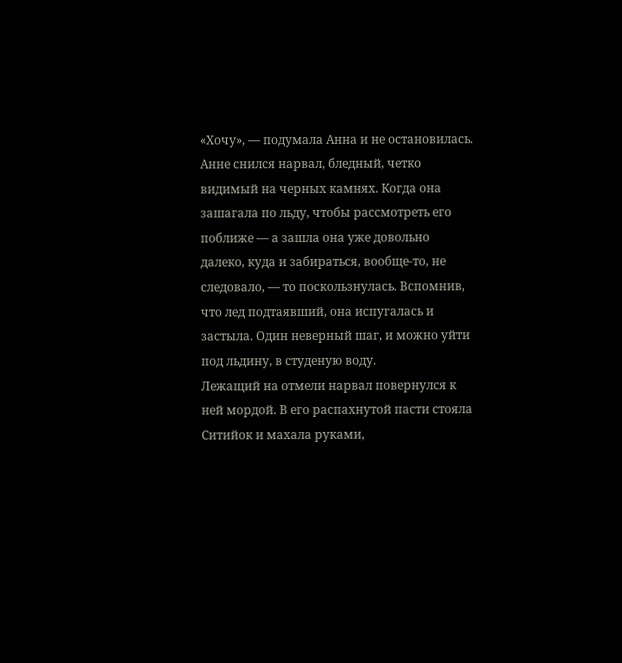«Хочу», — подумала Анна и не остановилась.
Анне снился нарвал, бледный, четко видимый на черных камнях. Когда она зашагала по льду, чтобы рассмотреть его поближе — а зашла она уже довольно далеко, куда и забираться, вообще-то, не следовало, — то поскользнулась. Вспомнив, что лед подтаявший, она испугалась и застыла. Один неверный шаг, и можно уйти под льдину, в студеную воду.
Лежащий на отмели нарвал повернулся к ней мордой. В его распахнутой пасти стояла Ситийок и махала руками,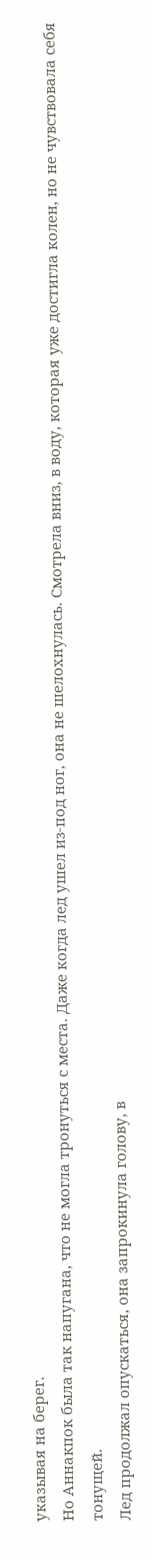указывая на берег.
Но Аннакпок была так напугана, что не могла тронуться с места. Даже когда лед ушел из-под ног, она не шелохнулась. Смотрела вниз, в воду, которая уже достигла колен, но не чувствовала себя тонущей.
Лед продолжал опускаться, она запрокинула голову, в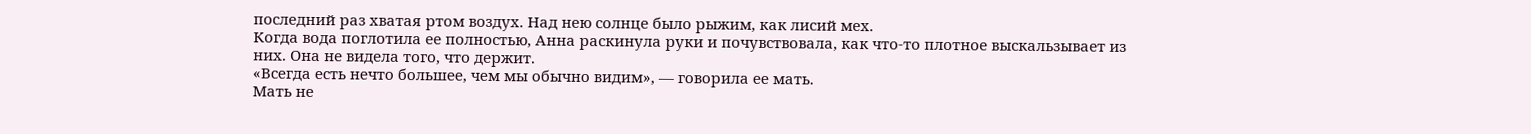последний раз хватая ртом воздух. Над нею солнце было рыжим, как лисий мех.
Когда вода поглотила ее полностью, Анна раскинула руки и почувствовала, как что-то плотное выскальзывает из них. Она не видела того, что держит.
«Всегда есть нечто большее, чем мы обычно видим», — говорила ее мать.
Мать не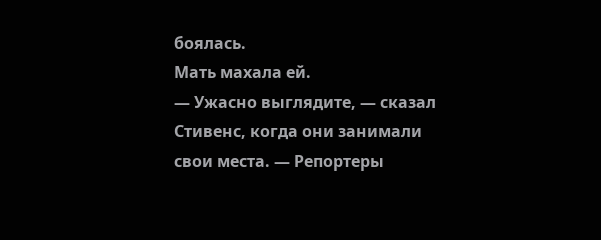боялась.
Мать махала ей.
— Ужасно выглядите, — сказал Стивенс, когда они занимали свои места. — Репортеры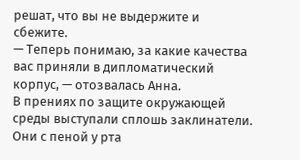решат, что вы не выдержите и сбежите.
— Теперь понимаю, за какие качества вас приняли в дипломатический корпус, — отозвалась Анна.
В прениях по защите окружающей среды выступали сплошь заклинатели. Они с пеной у рта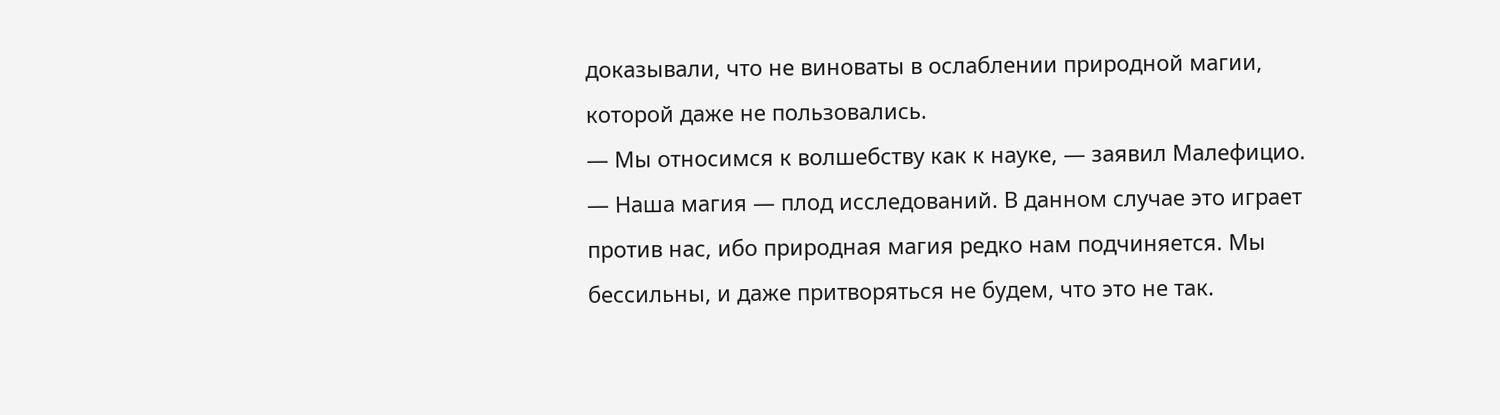доказывали, что не виноваты в ослаблении природной магии, которой даже не пользовались.
— Мы относимся к волшебству как к науке, — заявил Малефицио. — Наша магия — плод исследований. В данном случае это играет против нас, ибо природная магия редко нам подчиняется. Мы бессильны, и даже притворяться не будем, что это не так.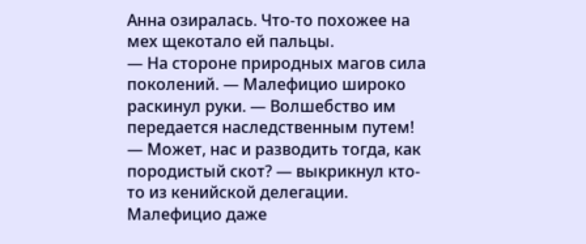Анна озиралась. Что-то похожее на мех щекотало ей пальцы.
— На стороне природных магов сила поколений. — Малефицио широко раскинул руки. — Волшебство им передается наследственным путем!
— Может, нас и разводить тогда, как породистый скот? — выкрикнул кто-то из кенийской делегации.
Малефицио даже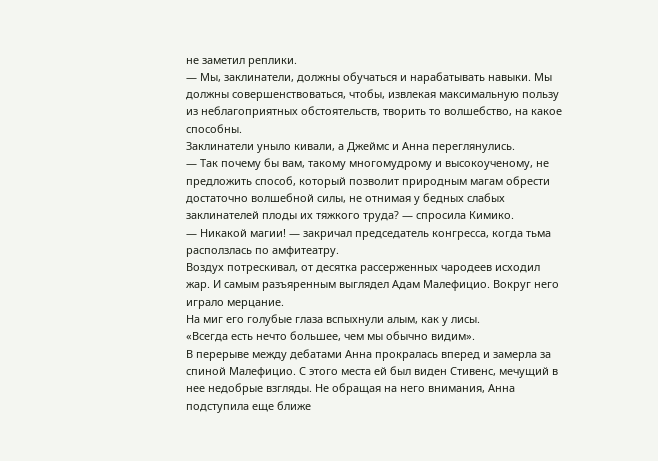не заметил реплики.
— Мы, заклинатели, должны обучаться и нарабатывать навыки. Мы должны совершенствоваться, чтобы, извлекая максимальную пользу из неблагоприятных обстоятельств, творить то волшебство, на какое способны.
Заклинатели уныло кивали, а Джеймс и Анна переглянулись.
— Так почему бы вам, такому многомудрому и высокоученому, не предложить способ, который позволит природным магам обрести достаточно волшебной силы, не отнимая у бедных слабых заклинателей плоды их тяжкого труда? — спросила Кимико.
— Никакой магии! — закричал председатель конгресса, когда тьма расползлась по амфитеатру.
Воздух потрескивал, от десятка рассерженных чародеев исходил жар. И самым разъяренным выглядел Адам Малефицио. Вокруг него играло мерцание.
На миг его голубые глаза вспыхнули алым, как у лисы.
«Всегда есть нечто большее, чем мы обычно видим».
В перерыве между дебатами Анна прокралась вперед и замерла за спиной Малефицио. С этого места ей был виден Стивенс, мечущий в нее недобрые взгляды. Не обращая на него внимания, Анна подступила еще ближе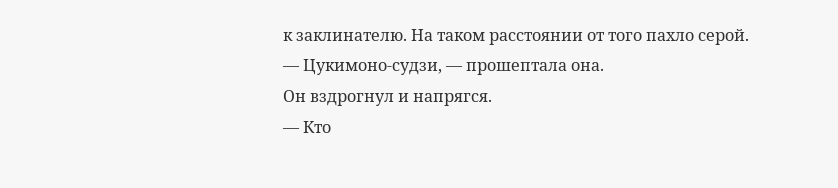к заклинателю. На таком расстоянии от того пахло серой.
— Цукимоно-судзи, — прошептала она.
Он вздрогнул и напрягся.
— Кто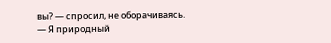вы? — спросил, не оборачиваясь.
— Я природный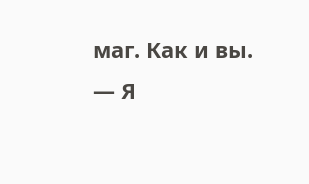маг. Как и вы.
— Я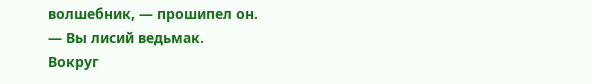волшебник, — прошипел он.
— Вы лисий ведьмак.
Вокруг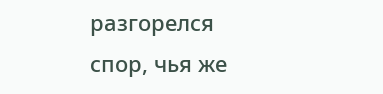разгорелся спор, чья же